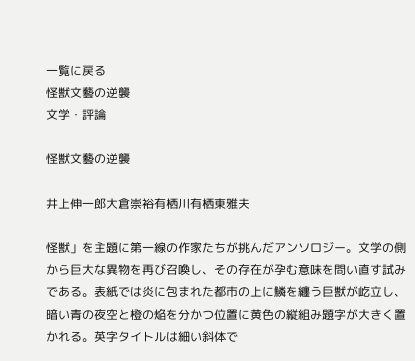一覧に戻る
怪獣文藝の逆襲
文学・評論

怪獣文藝の逆襲

井上伸一郎大倉崇裕有栖川有栖東雅夫

怪獣」を主題に第一線の作家たちが挑んだアンソロジー。文学の側から巨大な異物を再び召喚し、その存在が孕む意味を問い直す試みである。表紙では炎に包まれた都市の上に鱗を纏う巨獣が屹立し、暗い青の夜空と橙の焔を分かつ位置に黄色の縦組み題字が大きく置かれる。英字タイトルは細い斜体で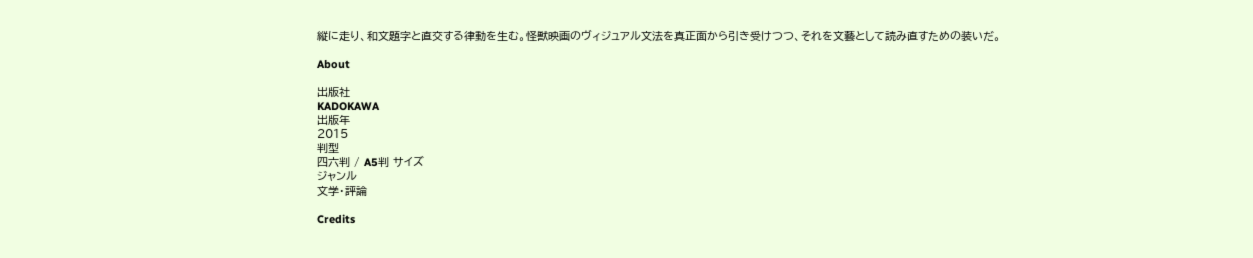縦に走り、和文題字と直交する律動を生む。怪獣映画のヴィジュアル文法を真正面から引き受けつつ、それを文藝として読み直すための装いだ。

About

出版社
KADOKAWA
出版年
2015
判型
四六判 / A5判 サイズ
ジャンル
文学・評論

Credits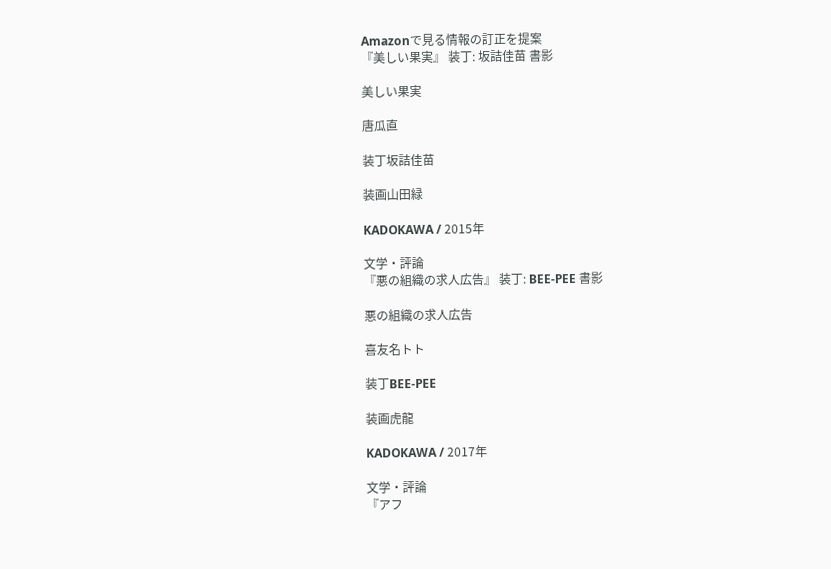Amazonで見る情報の訂正を提案
『美しい果実』 装丁: 坂詰佳苗 書影

美しい果実

唐瓜直

装丁坂詰佳苗

装画山田緑

KADOKAWA / 2015年

文学・評論
『悪の組織の求人広告』 装丁: BEE-PEE 書影

悪の組織の求人広告

喜友名トト

装丁BEE-PEE

装画虎龍

KADOKAWA / 2017年

文学・評論
『アフ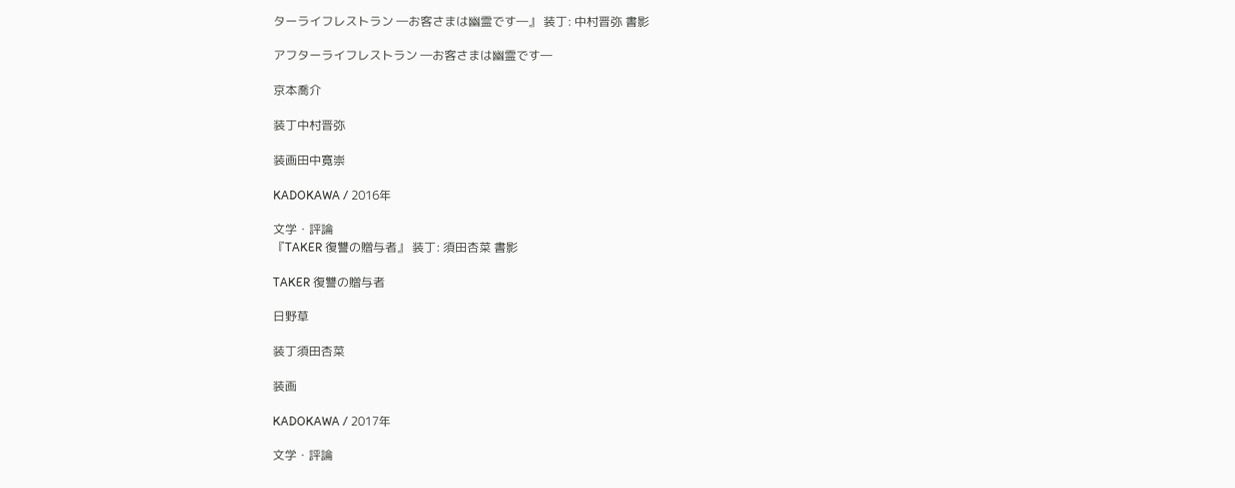ターライフレストラン ―お客さまは幽霊です―』 装丁: 中村晋弥 書影

アフターライフレストラン ―お客さまは幽霊です―

京本喬介

装丁中村晋弥

装画田中寛崇

KADOKAWA / 2016年

文学・評論
『TAKER 復讐の贈与者』 装丁: 須田杏菜 書影

TAKER 復讐の贈与者

日野草

装丁須田杏菜

装画

KADOKAWA / 2017年

文学・評論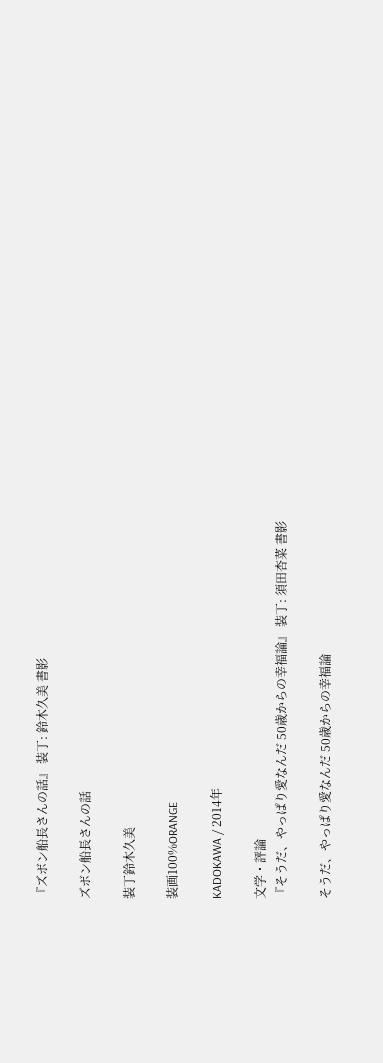『ズボン船長さんの話』 装丁: 鈴木久美 書影

ズボン船長さんの話

装丁鈴木久美

装画100%ORANGE

KADOKAWA / 2014年

文学・評論
『そうだ、やっぱり愛なんだ 50歳からの幸福論』 装丁: 須田杏菜 書影

そうだ、やっぱり愛なんだ 50歳からの幸福論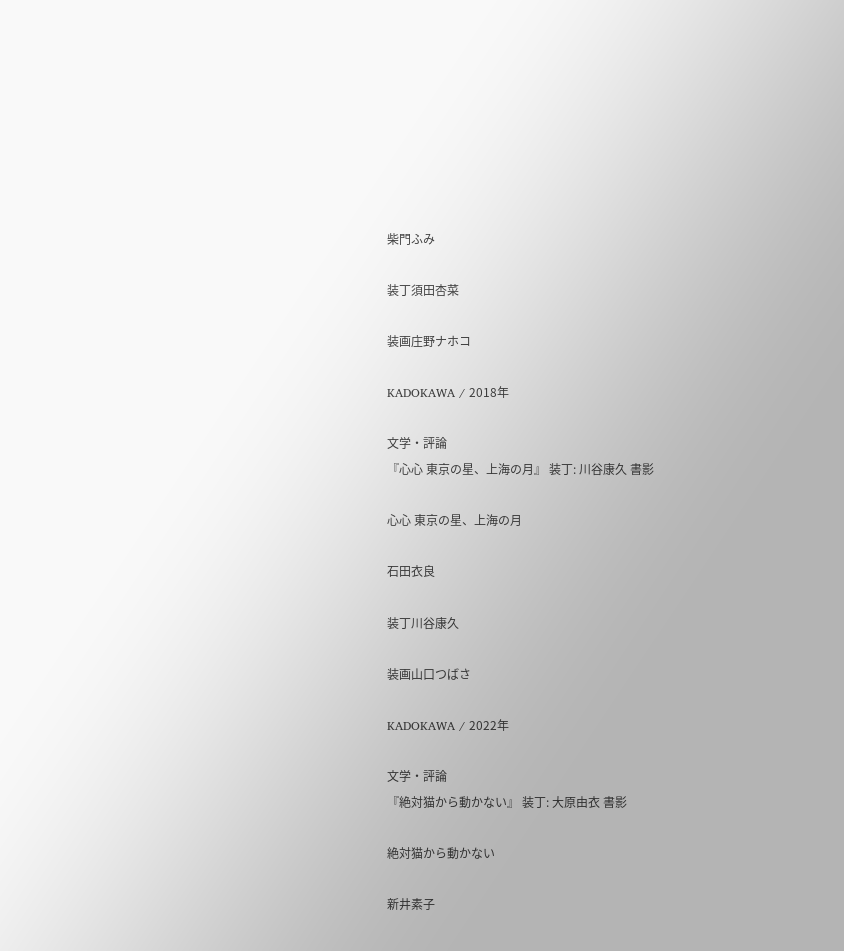柴門ふみ

装丁須田杏菜

装画庄野ナホコ

KADOKAWA / 2018年

文学・評論
『心心 東京の星、上海の月』 装丁: 川谷康久 書影

心心 東京の星、上海の月

石田衣良

装丁川谷康久

装画山口つばさ

KADOKAWA / 2022年

文学・評論
『絶対猫から動かない』 装丁: 大原由衣 書影

絶対猫から動かない

新井素子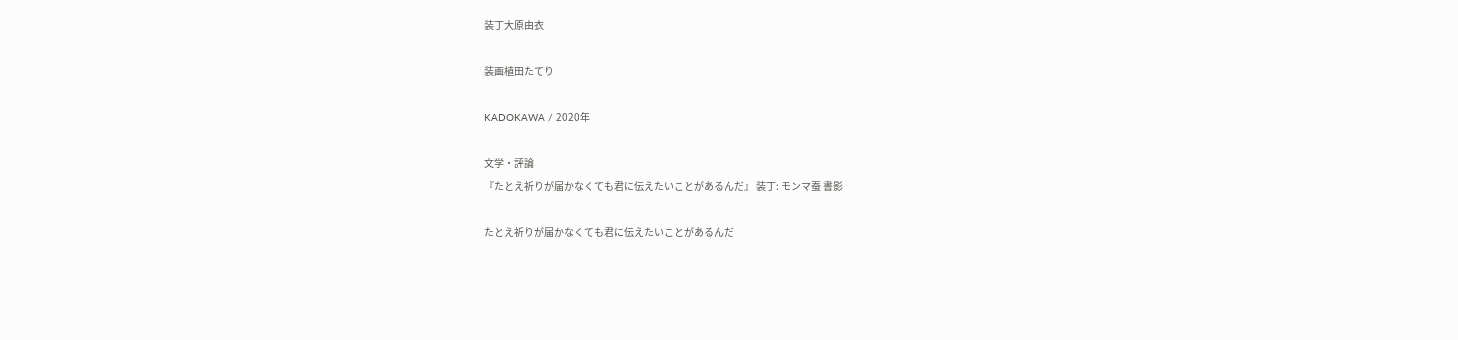装丁大原由衣

装画植田たてり

KADOKAWA / 2020年

文学・評論
『たとえ祈りが届かなくても君に伝えたいことがあるんだ』 装丁: モンマ蚕 書影

たとえ祈りが届かなくても君に伝えたいことがあるんだ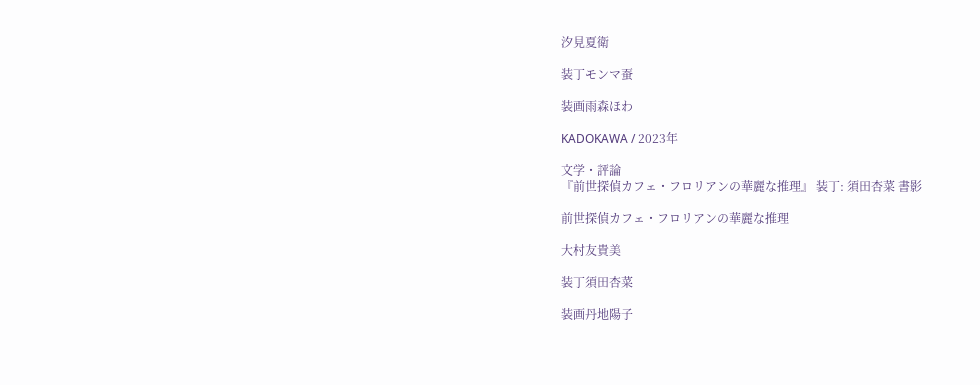汐見夏衛

装丁モンマ蚕

装画雨森ほわ

KADOKAWA / 2023年

文学・評論
『前世探偵カフェ・フロリアンの華麗な推理』 装丁: 須田杏菜 書影

前世探偵カフェ・フロリアンの華麗な推理

大村友貴美

装丁須田杏菜

装画丹地陽子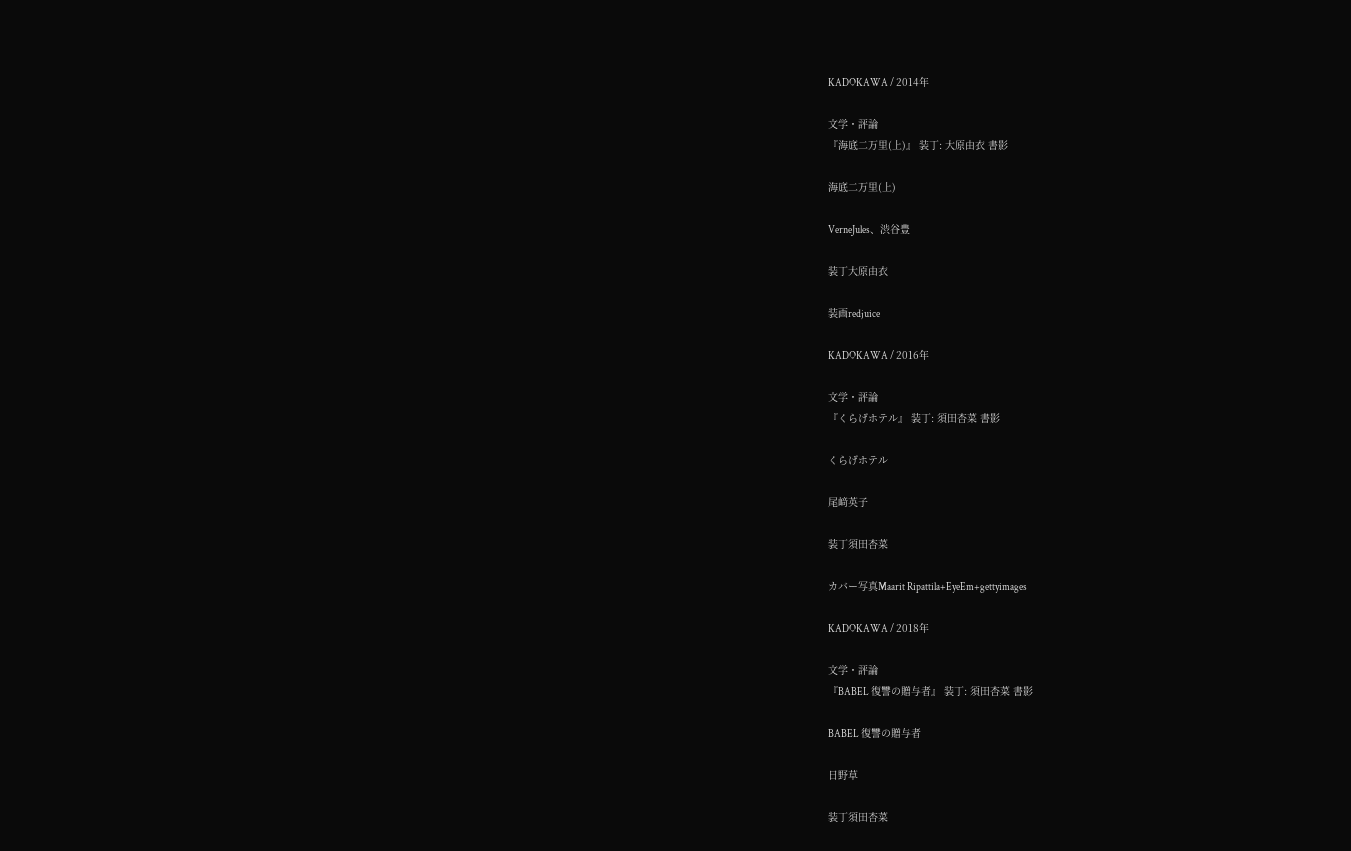KADOKAWA / 2014年

文学・評論
『海底二万里(上)』 装丁: 大原由衣 書影

海底二万里(上)

VerneJules、渋谷豊

装丁大原由衣

装画redjuice

KADOKAWA / 2016年

文学・評論
『くらげホテル』 装丁: 須田杏菜 書影

くらげホテル

尾﨑英子

装丁須田杏菜

カバー写真Maarit Ripattila+EyeEm+gettyimages

KADOKAWA / 2018年

文学・評論
『BABEL 復讐の贈与者』 装丁: 須田杏菜 書影

BABEL 復讐の贈与者

日野草

装丁須田杏菜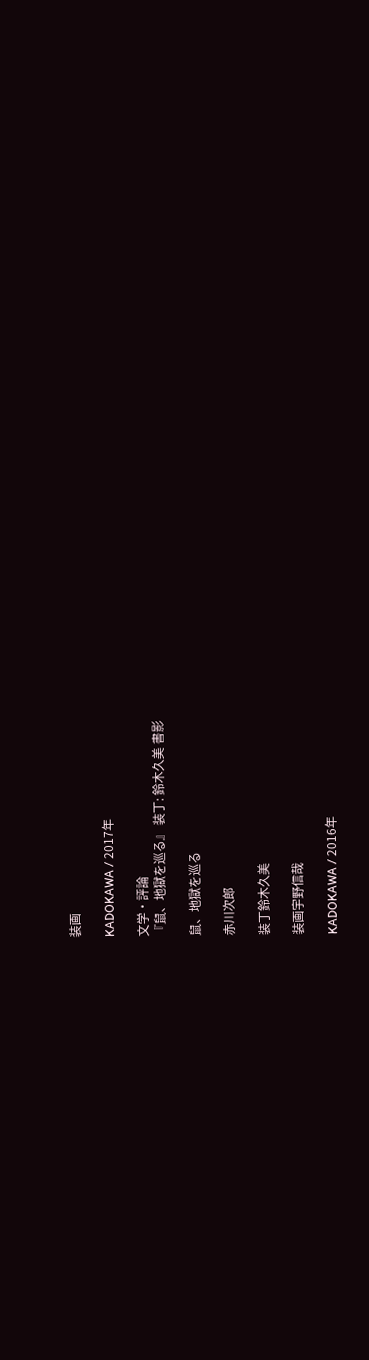装画

KADOKAWA / 2017年

文学・評論
『鼠、地獄を巡る』 装丁: 鈴木久美 書影

鼠、地獄を巡る

赤川次郎

装丁鈴木久美

装画宇野信哉

KADOKAWA / 2016年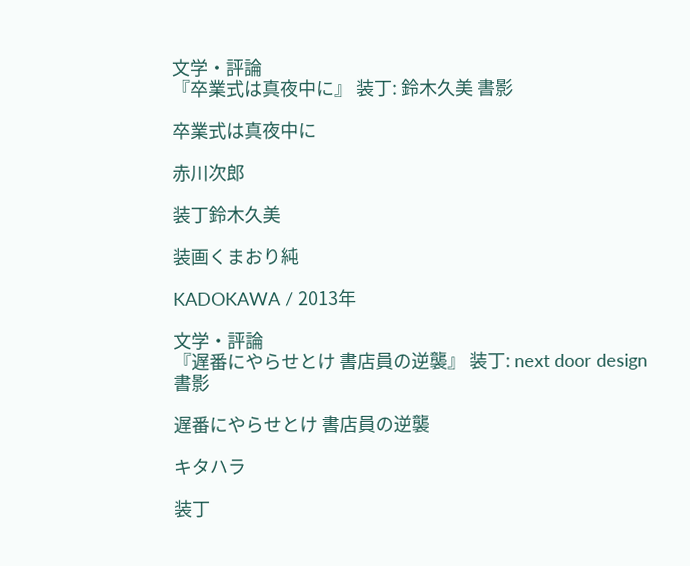文学・評論
『卒業式は真夜中に』 装丁: 鈴木久美 書影

卒業式は真夜中に

赤川次郎

装丁鈴木久美

装画くまおり純

KADOKAWA / 2013年

文学・評論
『遅番にやらせとけ 書店員の逆襲』 装丁: next door design 書影

遅番にやらせとけ 書店員の逆襲

キタハラ

装丁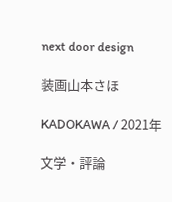next door design

装画山本さほ

KADOKAWA / 2021年

文学・評論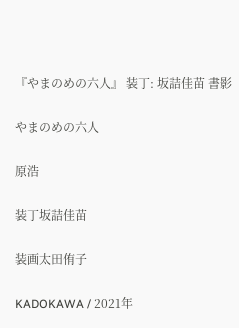『やまのめの六人』 装丁: 坂詰佳苗 書影

やまのめの六人

原浩

装丁坂詰佳苗

装画太田侑子

KADOKAWA / 2021年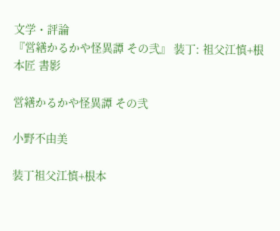文学・評論
『営繕かるかや怪異譚 その弐』 装丁: 祖父江慎+根本匠 書影

営繕かるかや怪異譚 その弐

小野不由美

装丁祖父江慎+根本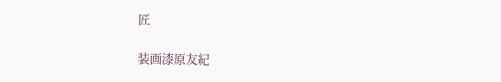匠

装画漆原友紀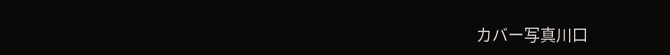カバー写真川口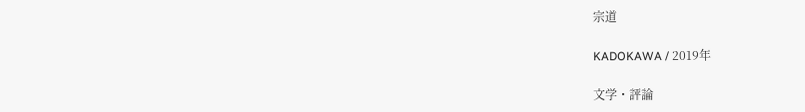宗道

KADOKAWA / 2019年

文学・評論